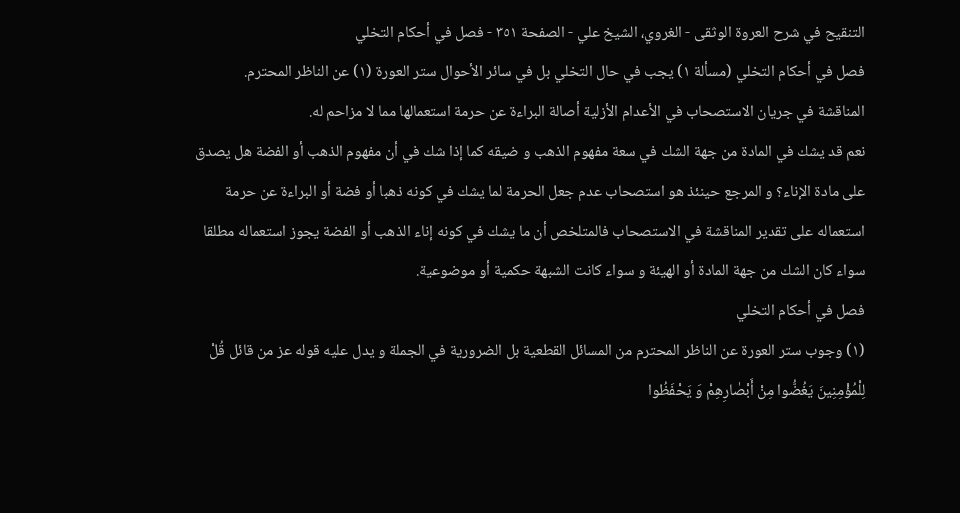التنقيح في شرح العروة الوثقى - الغروي، الشيخ علي - الصفحة ٣٥١ - فصل في أحكام التخلي
فصل في أحكام التخلي (مسألة ١) يجب في حال التخلي بل في سائر الأحوال ستر العورة (١) عن الناظر المحترم.
المناقشة في جريان الاستصحاب في الأعدام الأزلية أصالة البراءة عن حرمة استعمالها مما لا مزاحم له.
نعم قد يشك في المادة من جهة الشك في سعة مفهوم الذهب و ضيقه كما إذا شك في أن مفهوم الذهب أو الفضة هل يصدق على مادة الإناء؟ و المرجع حينئذ هو استصحاب عدم جعل الحرمة لما يشك في كونه ذهبا أو فضة أو البراءة عن حرمة استعماله على تقدير المناقشة في الاستصحاب فالمتلخص أن ما يشك في كونه إناء الذهب أو الفضة يجوز استعماله مطلقا سواء كان الشك من جهة المادة أو الهيئة و سواء كانت الشبهة حكمية أو موضوعية.
فصل في أحكام التخلي
(١) وجوب ستر العورة عن الناظر المحترم من المسائل القطعية بل الضرورية في الجملة و يدل عليه قوله عز من قائل قُلْ لِلْمُؤْمِنِينَ يَغُضُّوا مِنْ أَبْصٰارِهِمْ وَ يَحْفَظُوا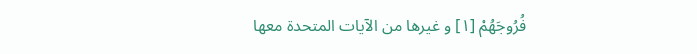فُرُوجَهُمْ [١] و غيرها من الآيات المتحدة معها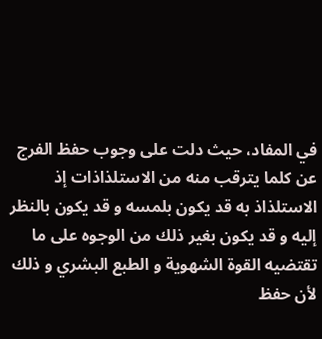في المفاد، حيث دلت على وجوب حفظ الفرج عن كلما يترقب منه من الاستلذاذات إذ الاستلذاذ به قد يكون بلمسه و قد يكون بالنظر إليه و قد يكون بغير ذلك من الوجوه على ما تقتضيه القوة الشهوية و الطبع البشري و ذلك لأن حفظ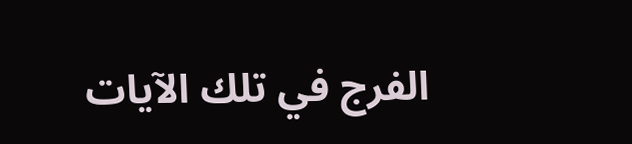الفرج في تلك الآيات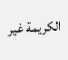الكريمة غير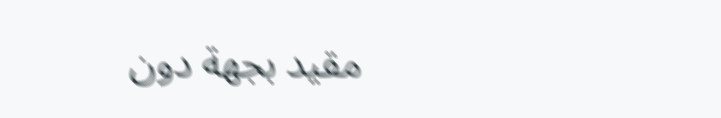مقيد بجهة دون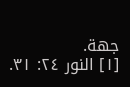جهة.
[١] النور ٢٤: ٣١.